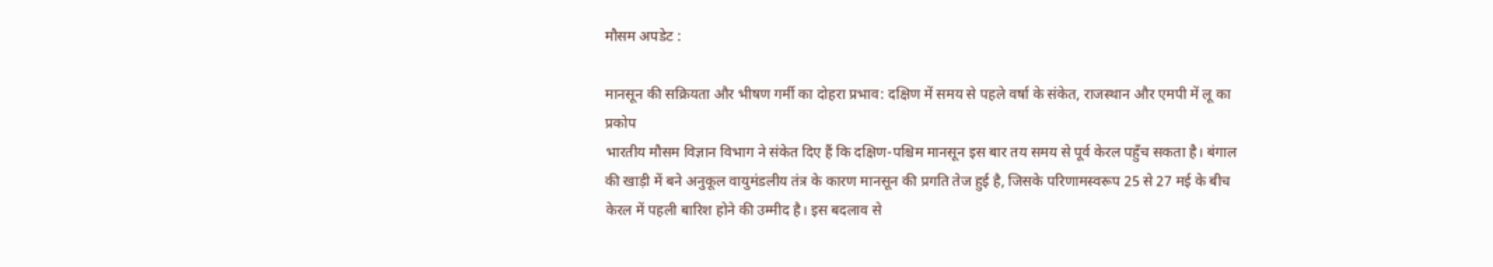मौसम अपडेट :

मानसून की सक्रियता और भीषण गर्मी का दोहरा प्रभाव: दक्षिण में समय से पहले वर्षा के संकेत, राजस्थान और एमपी में लू का प्रकोप
भारतीय मौसम विज्ञान विभाग ने संकेत दिए हैं कि दक्षिण-पश्चिम मानसून इस बार तय समय से पूर्व केरल पहुँच सकता है। बंगाल की खाड़ी में बने अनुकूल वायुमंडलीय तंत्र के कारण मानसून की प्रगति तेज हुई है, जिसके परिणामस्वरूप 25 से 27 मई के बीच केरल में पहली बारिश होने की उम्मीद है। इस बदलाव से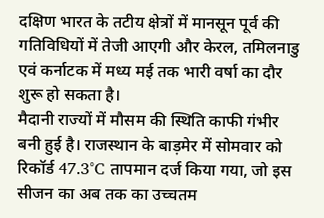दक्षिण भारत के तटीय क्षेत्रों में मानसून पूर्व की गतिविधियों में तेजी आएगी और केरल, तमिलनाडु एवं कर्नाटक में मध्य मई तक भारी वर्षा का दौर शुरू हो सकता है।
मैदानी राज्यों में मौसम की स्थिति काफी गंभीर बनी हुई है। राजस्थान के बाड़मेर में सोमवार को रिकॉर्ड 47.3°C तापमान दर्ज किया गया, जो इस सीजन का अब तक का उच्चतम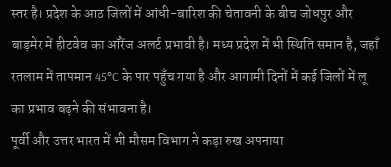स्तर है। प्रदेश के आठ जिलों में आंधी-बारिश की चेतावनी के बीच जोधपुर और बाड़मेर में हीटवेव का ऑरेंज अलर्ट प्रभावी है। मध्य प्रदेश में भी स्थिति समान है, जहाँ रतलाम में तापमान 45°C के पार पहुँच गया है और आगामी दिनों में कई जिलों में लू का प्रभाव बढ़ने की संभावना है।
पूर्वी और उत्तर भारत में भी मौसम विभाग ने कड़ा रुख अपनाया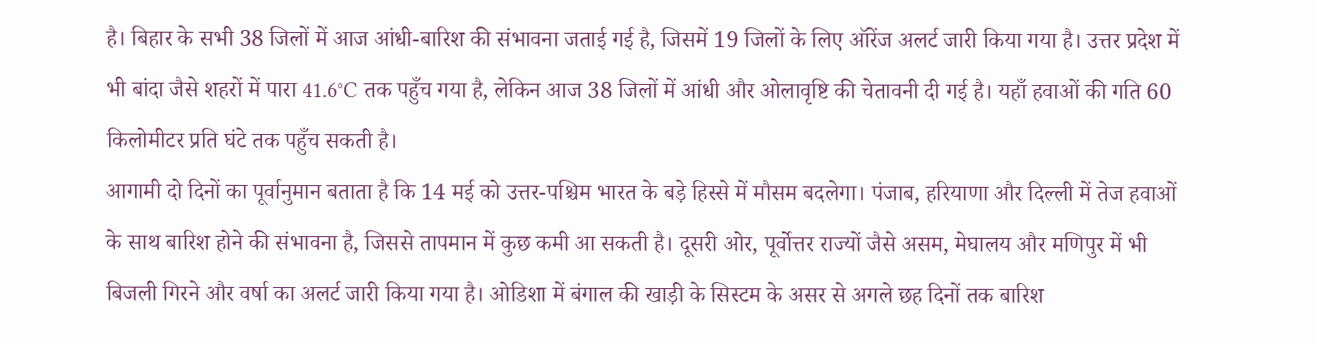है। बिहार के सभी 38 जिलों में आज आंधी-बारिश की संभावना जताई गई है, जिसमें 19 जिलों के लिए ऑरेंज अलर्ट जारी किया गया है। उत्तर प्रदेश में भी बांदा जैसे शहरों में पारा 41.6°C तक पहुँच गया है, लेकिन आज 38 जिलों में आंधी और ओलावृष्टि की चेतावनी दी गई है। यहाँ हवाओं की गति 60 किलोमीटर प्रति घंटे तक पहुँच सकती है।
आगामी दो दिनों का पूर्वानुमान बताता है कि 14 मई को उत्तर-पश्चिम भारत के बड़े हिस्से में मौसम बदलेगा। पंजाब, हरियाणा और दिल्ली में तेज हवाओं के साथ बारिश होने की संभावना है, जिससे तापमान में कुछ कमी आ सकती है। दूसरी ओर, पूर्वोत्तर राज्यों जैसे असम, मेघालय और मणिपुर में भी बिजली गिरने और वर्षा का अलर्ट जारी किया गया है। ओडिशा में बंगाल की खाड़ी के सिस्टम के असर से अगले छह दिनों तक बारिश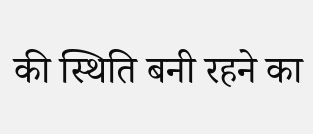की स्थिति बनी रहने का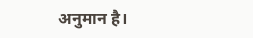अनुमान है।